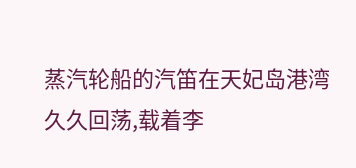蒸汽轮船的汽笛在天妃岛港湾久久回荡,载着李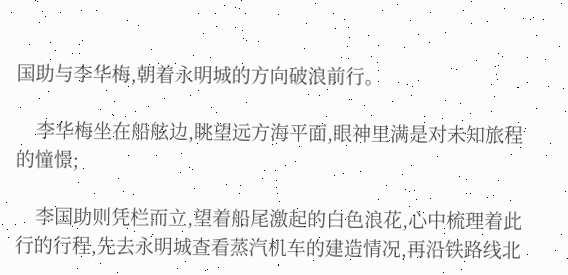国助与李华梅,朝着永明城的方向破浪前行。

    李华梅坐在船舷边,眺望远方海平面,眼神里满是对未知旅程的憧憬;

    李国助则凭栏而立,望着船尾激起的白色浪花,心中梳理着此行的行程,先去永明城查看蒸汽机车的建造情况,再沿铁路线北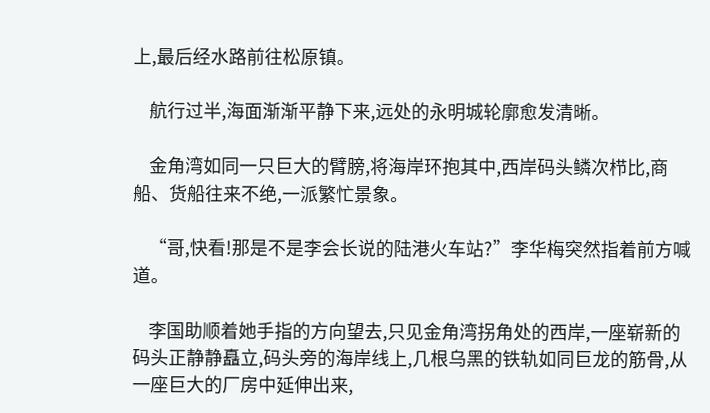上,最后经水路前往松原镇。

    航行过半,海面渐渐平静下来,远处的永明城轮廓愈发清晰。

    金角湾如同一只巨大的臂膀,将海岸环抱其中,西岸码头鳞次栉比,商船、货船往来不绝,一派繁忙景象。

    “哥,快看!那是不是李会长说的陆港火车站?”李华梅突然指着前方喊道。

    李国助顺着她手指的方向望去,只见金角湾拐角处的西岸,一座崭新的码头正静静矗立,码头旁的海岸线上,几根乌黑的铁轨如同巨龙的筋骨,从一座巨大的厂房中延伸出来,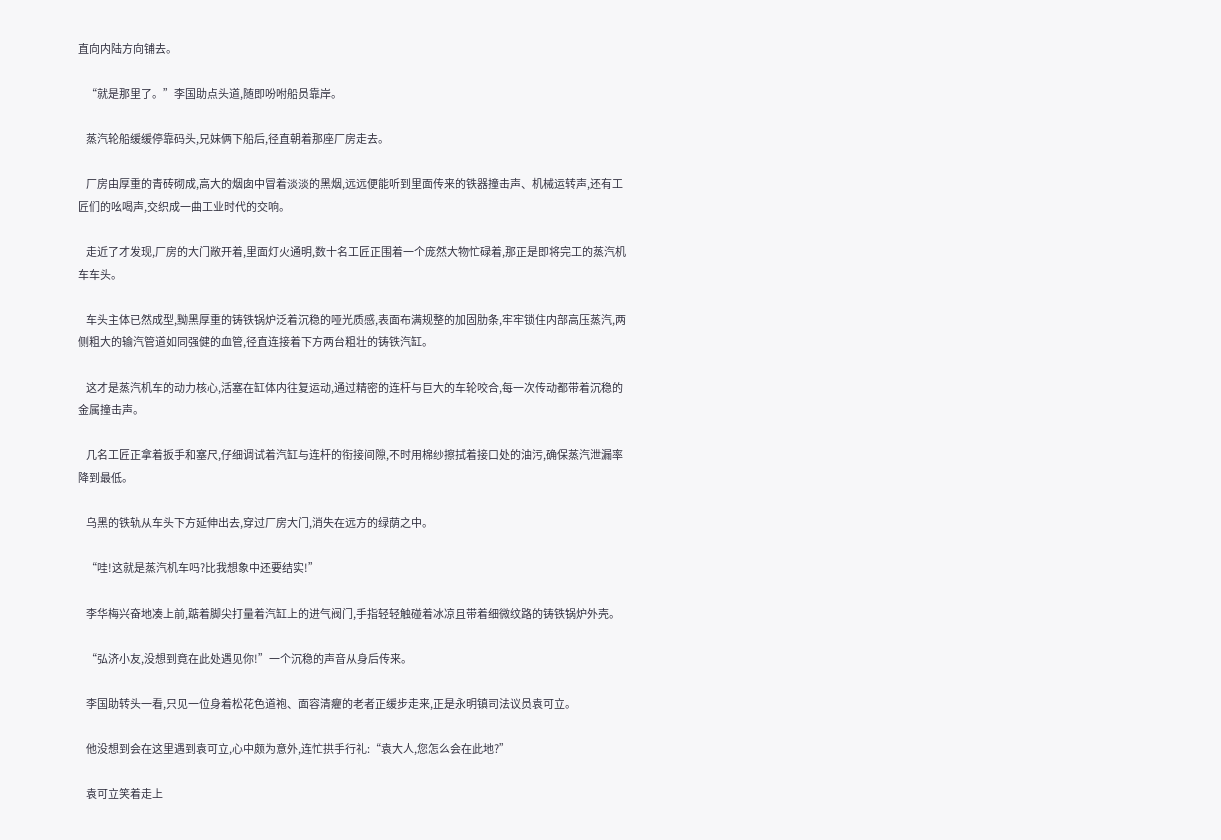直向内陆方向铺去。

    “就是那里了。”李国助点头道,随即吩咐船员靠岸。

    蒸汽轮船缓缓停靠码头,兄妹俩下船后,径直朝着那座厂房走去。

    厂房由厚重的青砖砌成,高大的烟囱中冒着淡淡的黑烟,远远便能听到里面传来的铁器撞击声、机械运转声,还有工匠们的吆喝声,交织成一曲工业时代的交响。

    走近了才发现,厂房的大门敞开着,里面灯火通明,数十名工匠正围着一个庞然大物忙碌着,那正是即将完工的蒸汽机车车头。

    车头主体已然成型,黝黑厚重的铸铁锅炉泛着沉稳的哑光质感,表面布满规整的加固肋条,牢牢锁住内部高压蒸汽,两侧粗大的输汽管道如同强健的血管,径直连接着下方两台粗壮的铸铁汽缸。

    这才是蒸汽机车的动力核心,活塞在缸体内往复运动,通过精密的连杆与巨大的车轮咬合,每一次传动都带着沉稳的金属撞击声。

    几名工匠正拿着扳手和塞尺,仔细调试着汽缸与连杆的衔接间隙,不时用棉纱擦拭着接口处的油污,确保蒸汽泄漏率降到最低。

    乌黑的铁轨从车头下方延伸出去,穿过厂房大门,消失在远方的绿荫之中。

    “哇!这就是蒸汽机车吗?比我想象中还要结实!”

    李华梅兴奋地凑上前,踮着脚尖打量着汽缸上的进气阀门,手指轻轻触碰着冰凉且带着细微纹路的铸铁锅炉外壳。

    “弘济小友,没想到竟在此处遇见你!”一个沉稳的声音从身后传来。

    李国助转头一看,只见一位身着松花色道袍、面容清癯的老者正缓步走来,正是永明镇司法议员袁可立。

    他没想到会在这里遇到袁可立,心中颇为意外,连忙拱手行礼:“袁大人,您怎么会在此地?”

    袁可立笑着走上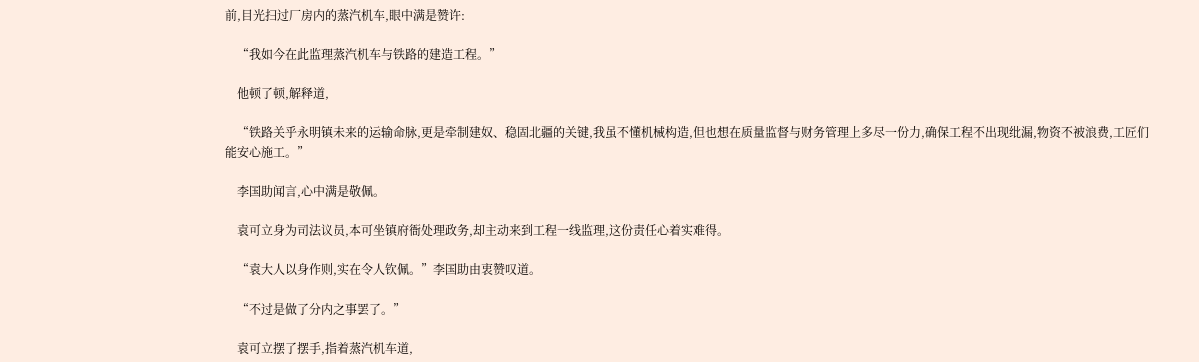前,目光扫过厂房内的蒸汽机车,眼中满是赞许:

    “我如今在此监理蒸汽机车与铁路的建造工程。”

    他顿了顿,解释道,

    “铁路关乎永明镇未来的运输命脉,更是牵制建奴、稳固北疆的关键,我虽不懂机械构造,但也想在质量监督与财务管理上多尽一份力,确保工程不出现纰漏,物资不被浪费,工匠们能安心施工。”

    李国助闻言,心中满是敬佩。

    袁可立身为司法议员,本可坐镇府衙处理政务,却主动来到工程一线监理,这份责任心着实难得。

    “袁大人以身作则,实在令人钦佩。”李国助由衷赞叹道。

    “不过是做了分内之事罢了。”

    袁可立摆了摆手,指着蒸汽机车道,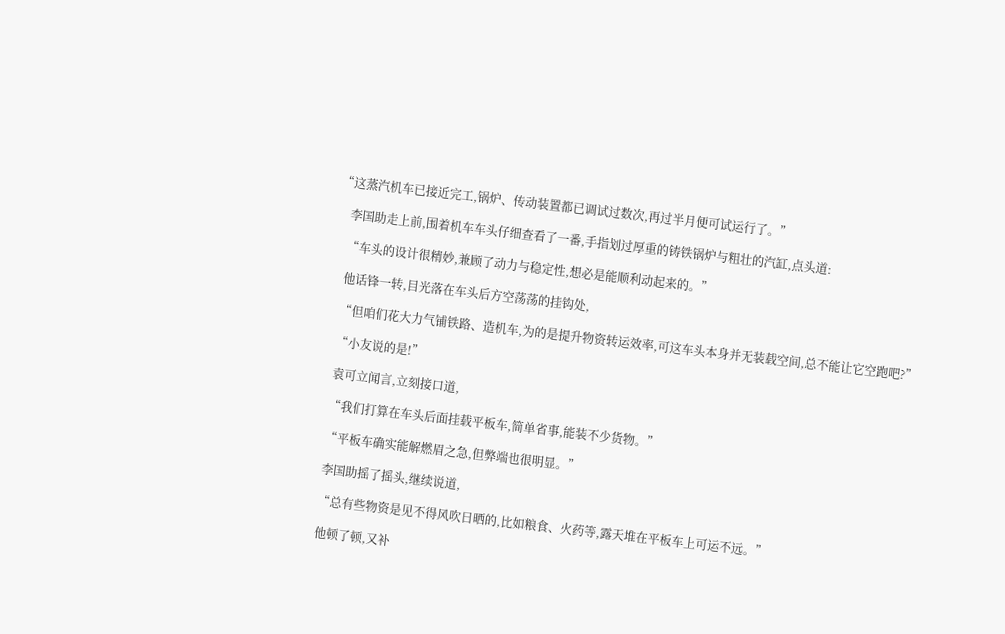“这蒸汽机车已接近完工,锅炉、传动装置都已调试过数次,再过半月便可试运行了。”

    李国助走上前,围着机车车头仔细查看了一番,手指划过厚重的铸铁锅炉与粗壮的汽缸,点头道:

    “车头的设计很精妙,兼顾了动力与稳定性,想必是能顺利动起来的。”

    他话锋一转,目光落在车头后方空荡荡的挂钩处,

    “但咱们花大力气铺铁路、造机车,为的是提升物资转运效率,可这车头本身并无装载空间,总不能让它空跑吧?”

    “小友说的是!”

    袁可立闻言,立刻接口道,

    “我们打算在车头后面挂载平板车,简单省事,能装不少货物。”

    “平板车确实能解燃眉之急,但弊端也很明显。”

    李国助摇了摇头,继续说道,

    “总有些物资是见不得风吹日晒的,比如粮食、火药等,露天堆在平板车上可运不远。”

    他顿了顿,又补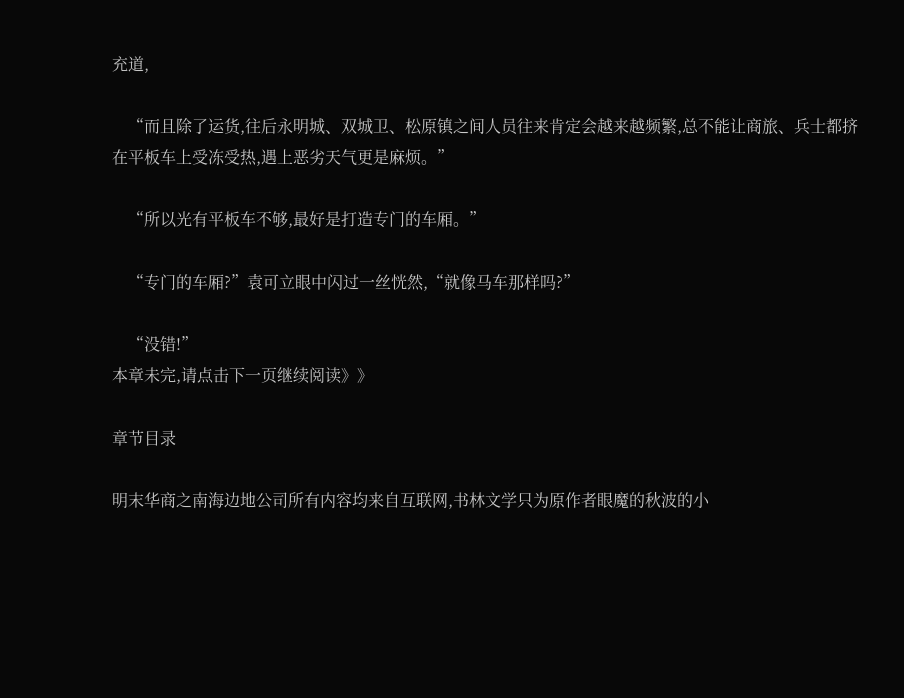充道,

    “而且除了运货,往后永明城、双城卫、松原镇之间人员往来肯定会越来越频繁,总不能让商旅、兵士都挤在平板车上受冻受热,遇上恶劣天气更是麻烦。”

    “所以光有平板车不够,最好是打造专门的车厢。”

    “专门的车厢?”袁可立眼中闪过一丝恍然,“就像马车那样吗?”

    “没错!”
本章未完,请点击下一页继续阅读》》

章节目录

明末华商之南海边地公司所有内容均来自互联网,书林文学只为原作者眼魔的秋波的小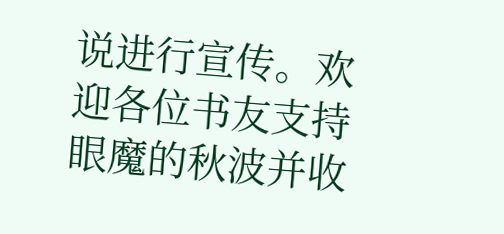说进行宣传。欢迎各位书友支持眼魔的秋波并收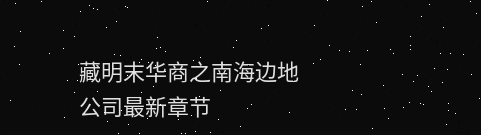藏明末华商之南海边地公司最新章节